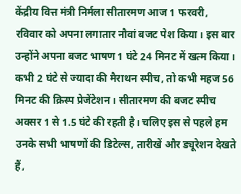केंद्रीय वित्त मंत्री निर्मला सीतारमण आज 1 फरवरी, रविवार को अपना लगातार नौवां बजट पेश किया। इस बार उन्होंने अपना बजट भाषण 1 घंटे 24 मिनट में खत्म किया। कभी 2 घंटे से ज्यादा की मैराथन स्पीच, तो कभी महज 56 मिनट की क्रिस्प प्रेजेंटेशन। सीतारमण की बजट स्पीच अक्सर 1 से 1.5 घंटे की रहती है। चलिए इस से पहले हम उनके सभी भाषणों की डिटेल्स, तारीखें और ड्यूरेशन देखते हैं,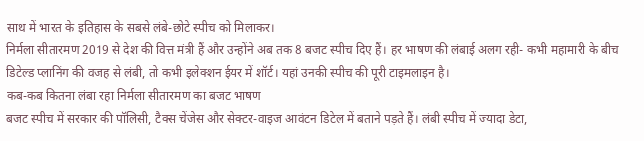साथ में भारत के इतिहास के सबसे लंबे-छोटे स्पीच को मिलाकर।
निर्मला सीतारमण 2019 से देश की वित्त मंत्री हैं और उन्होंने अब तक 8 बजट स्पीच दिए हैं। हर भाषण की लंबाई अलग रही- कभी महामारी के बीच डिटेल्ड प्लानिंग की वजह से लंबी, तो कभी इलेक्शन ईयर में शॉर्ट। यहां उनकी स्पीच की पूरी टाइमलाइन है।
कब-कब कितना लंबा रहा निर्मला सीतारमण का बजट भाषण
बजट स्पीच में सरकार की पॉलिसी, टैक्स चेंजेस और सेक्टर-वाइज आवंटन डिटेल में बताने पड़ते हैं। लंबी स्पीच में ज्यादा डेटा,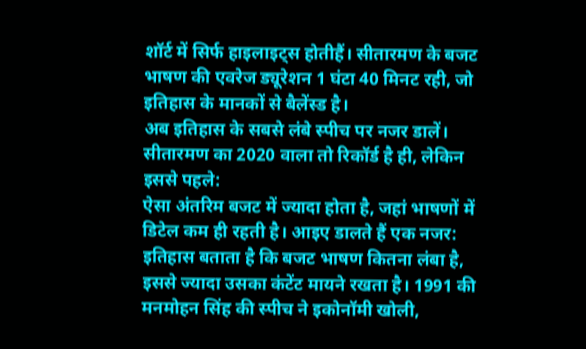शॉर्ट में सिर्फ हाइलाइट्स होतीहैं। सीतारमण के बजट भाषण की एवरेज ड्यूरेशन 1 घंटा 40 मिनट रही, जो इतिहास के मानकों से बैलेंस्ड है।
अब इतिहास के सबसे लंबे स्पीच पर नजर डालें। सीतारमण का 2020 वाला तो रिकॉर्ड है ही, लेकिन इससे पहले:
ऐसा अंतरिम बजट में ज्यादा होता है, जहां भाषणों में डिटेल कम ही रहती है। आइए डालते हैं एक नजर:
इतिहास बताता है कि बजट भाषण कितना लंबा है, इससे ज्यादा उसका कंटेंट मायने रखता है। 1991 की मनमोहन सिंह की स्पीच ने इकोनॉमी खोली,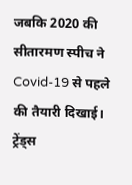जबकि 2020 की सीतारमण स्पीच ने Covid-19 से पहले की तैयारी दिखाई। ट्रेंड्स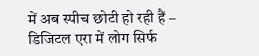में अब स्पीच छोटी हो रही हैं – डिजिटल एरा में लोग सिर्फ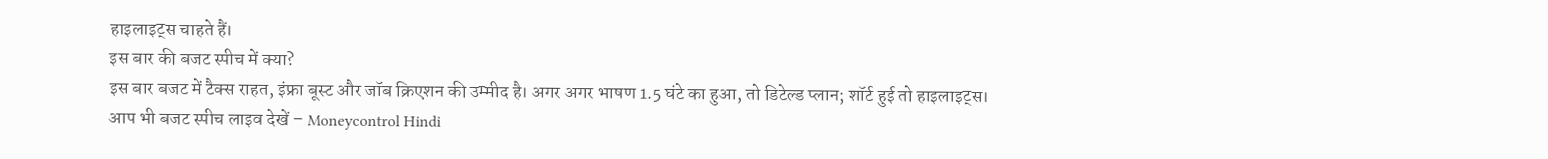हाइलाइट्स चाहते हैं।
इस बार की बजट स्पीच में क्या?
इस बार बजट में टैक्स राहत, इंफ्रा बूस्ट और जॉब क्रिएशन की उम्मीद है। अगर अगर भाषण 1.5 घंटे का हुआ, तो डिटेल्ड प्लान; शॉर्ट हुई तो हाइलाइट्स। आप भी बजट स्पीच लाइव देखें – Moneycontrol Hindi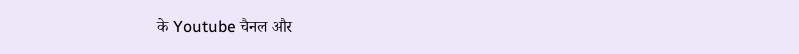के Youtube चैनल और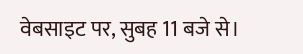वेबसाइट पर, सुबह 11 बजे से।